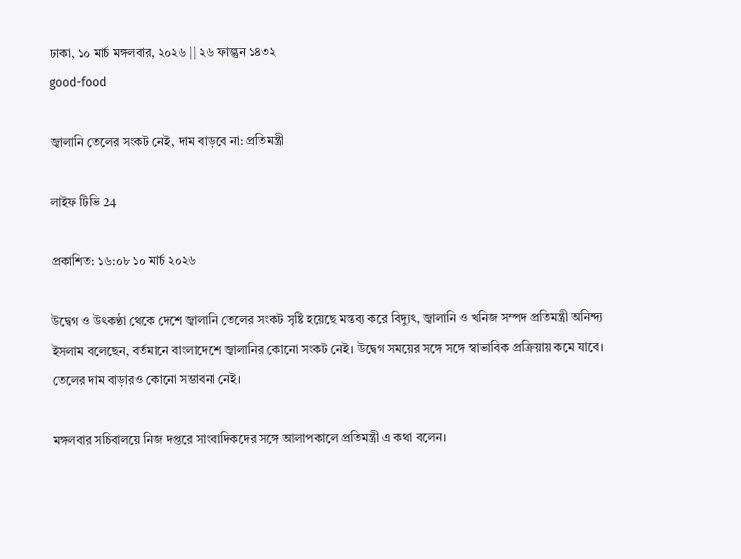ঢাকা, ১০ মার্চ মঙ্গলবার, ২০২৬ || ২৬ ফাল্গুন ১৪৩২
good-food

জ্বালানি তেলের সংকট নেই, দাম বাড়বে না: প্রতিমন্ত্রী

লাইফ টিভি 24

প্রকাশিত: ১৬:০৮ ১০ মার্চ ২০২৬

উদ্বেগ ও উৎকণ্ঠা থেকে দেশে জ্বালানি তেলের সংকট সৃষ্টি হয়েছে মন্তব্য করে বিদ্যুৎ, জ্বালানি ও খনিজ সম্পদ প্রতিমন্ত্রী অনিন্দ্য ইসলাম বলেছেন, বর্তমানে বাংলাদেশে জ্বালানির কোনো সংকট নেই। উদ্বেগ সময়ের সঙ্গে সঙ্গে স্বাভাবিক প্রক্রিয়ায় কমে যাবে। তেলের দাম বাড়ারও কোনো সম্ভাবনা নেই।

মঙ্গলবার সচিবালয়ে নিজ দপ্তরে সাংবাদিকদের সঙ্গে আলাপকালে প্রতিমন্ত্রী এ কথা বলেন।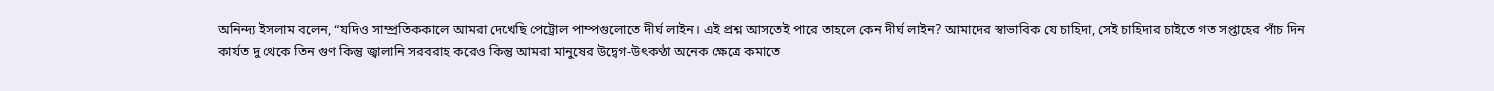অনিন্দ্য ইসলাম বলেন, “যদিও সাম্প্রতিককালে আমরা দেখেছি পেট্রোল পাম্পগুলোতে দীর্ঘ লাইন। এই প্রশ্ন আসতেই পারে তাহলে কেন দীর্ঘ লাইন? আমাদের স্বাভাবিক যে চাহিদা, সেই চাহিদার চাইতে গত সপ্তাহের পাঁচ দিন কার্যত দু থেকে তিন গুণ কিন্তু জ্বালানি সরবরাহ করেও কিন্তু আমরা মানুষের উদ্বেগ-উৎকণ্ঠা অনেক ক্ষেত্রে কমাতে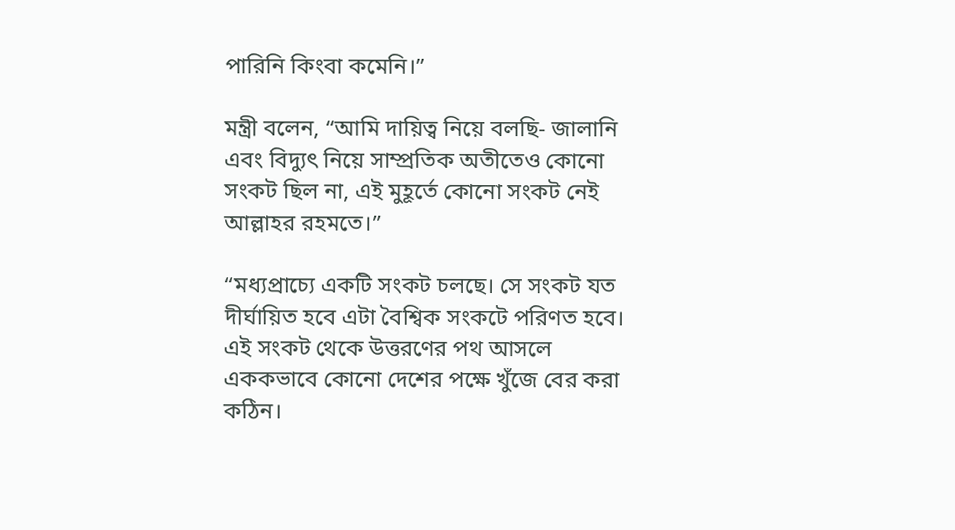পারিনি কিংবা কমেনি।”

মন্ত্রী বলেন, “আমি দায়িত্ব নিয়ে বলছি- জালানি এবং বিদ্যুৎ নিয়ে সাম্প্রতিক অতীতেও কোনো সংকট ছিল না, এই মুহূর্তে কোনো সংকট নেই আল্লাহর রহমতে।”

“মধ্যপ্রাচ্যে একটি সংকট চলছে। সে সংকট যত দীর্ঘায়িত হবে এটা বৈশ্বিক সংকটে পরিণত হবে। এই সংকট থেকে উত্তরণের পথ আসলে এককভাবে কোনো দেশের পক্ষে খুঁজে বের করা কঠিন।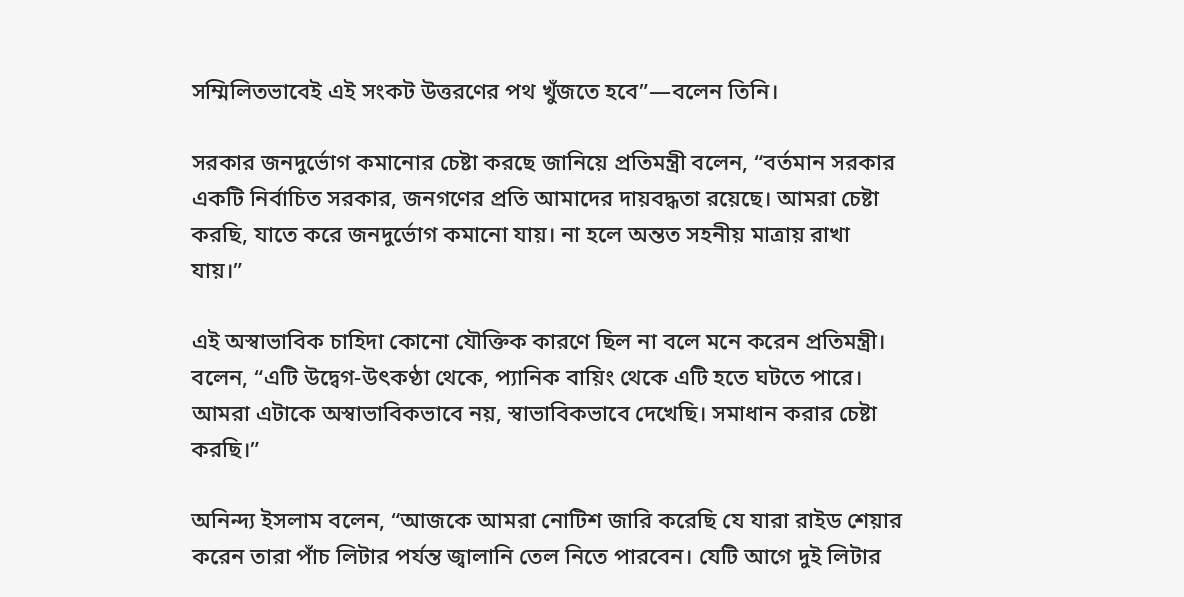সম্মিলিতভাবেই এই সংকট উত্তরণের পথ খুঁজতে হবে”—বলেন তিনি।

সরকার জনদুর্ভোগ কমানোর চেষ্টা করছে জানিয়ে প্রতিমন্ত্রী বলেন, “বর্তমান সরকার একটি নির্বাচিত সরকার, জনগণের প্রতি আমাদের দায়বদ্ধতা রয়েছে। আমরা চেষ্টা করছি, যাতে করে জনদুর্ভোগ কমানো যায়। না হলে অন্তত সহনীয় মাত্রায় রাখা যায়।”

এই অস্বাভাবিক চাহিদা কোনো যৌক্তিক কারণে ছিল না বলে মনে করেন প্রতিমন্ত্রী। বলেন, “এটি উদ্বেগ-উৎকণ্ঠা থেকে, প্যানিক বায়িং থেকে এটি হতে ঘটতে পারে। আমরা এটাকে অস্বাভাবিকভাবে নয়, স্বাভাবিকভাবে দেখেছি। সমাধান করার চেষ্টা করছি।”

অনিন্দ্য ইসলাম বলেন, “আজকে আমরা নোটিশ জারি করেছি যে যারা রাইড শেয়ার করেন তারা পাঁচ লিটার পর্যন্ত জ্বালানি তেল নিতে পারবেন। যেটি আগে দুই লিটার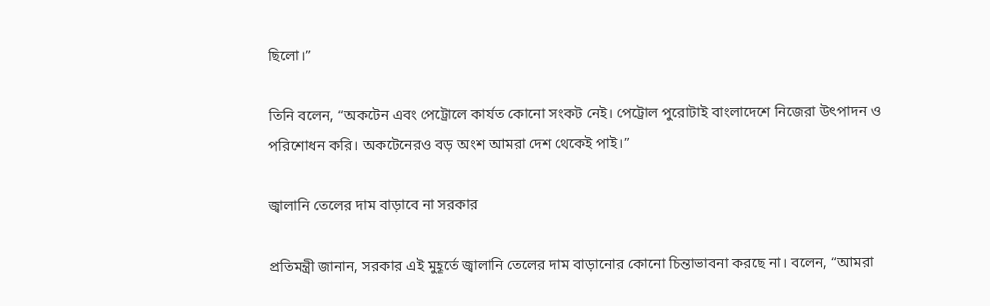ছিলো।”

তিনি বলেন, “অকটেন এবং পেট্রোলে কার্যত কোনো সংকট নেই। পেট্রোল পুরোটাই বাংলাদেশে নিজেরা উৎপাদন ও পরিশোধন করি। অকটেনেরও বড় অংশ আমরা দেশ থেকেই পাই।”

জ্বালানি তেলের দাম বাড়াবে না সরকার

প্রতিমন্ত্রী জানান, সরকার এই মুহূর্তে জ্বালানি তেলের দাম বাড়ানোর কোনো চিন্তাভাবনা করছে না। বলেন, “আমরা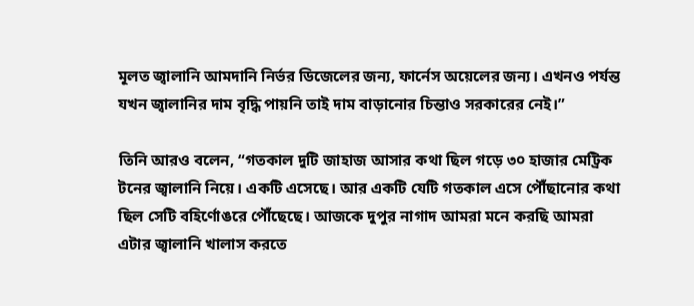মূলত জ্বালানি আমদানি নির্ভর ডিজেলের জন্য, ফার্নেস অয়েলের জন্য। এখনও পর্যন্ত যখন জ্বালানির দাম বৃদ্ধি পায়নি তাই দাম বাড়ানোর চিন্তাও সরকারের নেই।”

তিনি আরও বলেন, “গতকাল দুটি জাহাজ আসার কথা ছিল গড়ে ৩০ হাজার মেট্রিক টনের জ্বালানি নিয়ে। একটি এসেছে। আর একটি যেটি গতকাল এসে পৌঁছানোর কথা ছিল সেটি বহির্ণোঙরে পৌঁছেছে। আজকে দুপুর নাগাদ আমরা মনে করছি আমরা এটার জ্বালানি খালাস করতে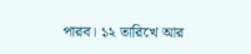পারব। ১২ তারিখে আর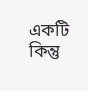একটি কিন্তু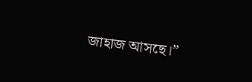জাহাজ আসছে।”